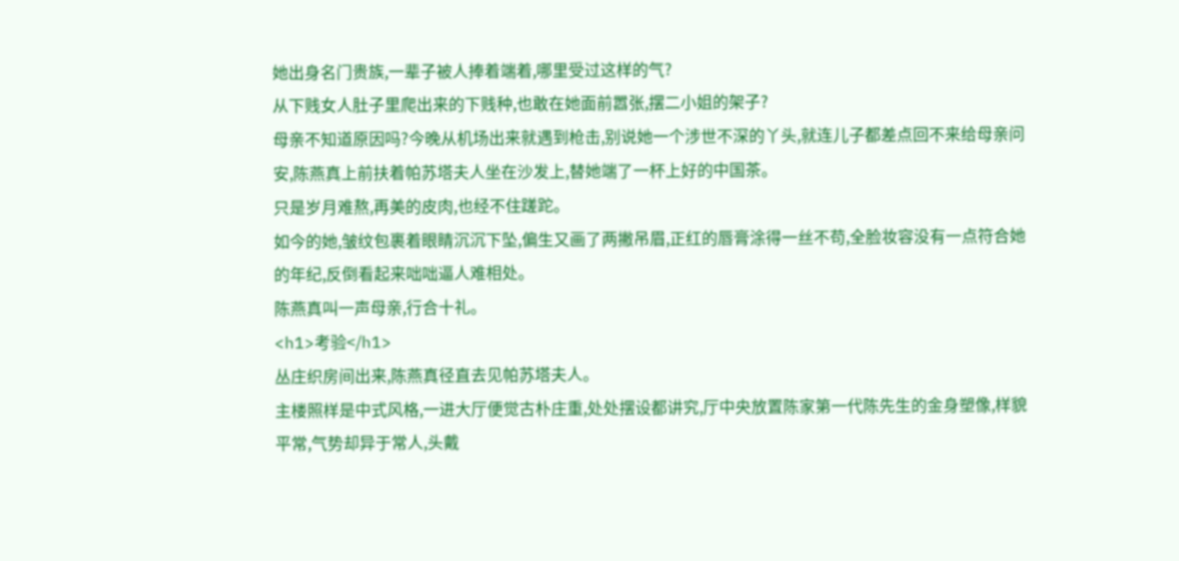她出身名门贵族,一辈子被人捧着端着,哪里受过这样的气?
从下贱女人肚子里爬出来的下贱种,也敢在她面前嚣张,摆二小姐的架子?
母亲不知道原因吗?今晚从机场出来就遇到枪击,别说她一个涉世不深的丫头,就连儿子都差点回不来给母亲问安,陈燕真上前扶着帕苏塔夫人坐在沙发上,替她端了一杯上好的中国茶。
只是岁月难熬,再美的皮肉,也经不住蹉跎。
如今的她,皱纹包裹着眼睛沉沉下坠,偏生又画了两撇吊眉,正红的唇膏涂得一丝不苟,全脸妆容没有一点符合她的年纪,反倒看起来咄咄逼人难相处。
陈燕真叫一声母亲,行合十礼。
<h1>考验</h1>
丛庄织房间出来,陈燕真径直去见帕苏塔夫人。
主楼照样是中式风格,一进大厅便觉古朴庄重,处处摆设都讲究,厅中央放置陈家第一代陈先生的金身塑像,样貌平常,气势却异于常人,头戴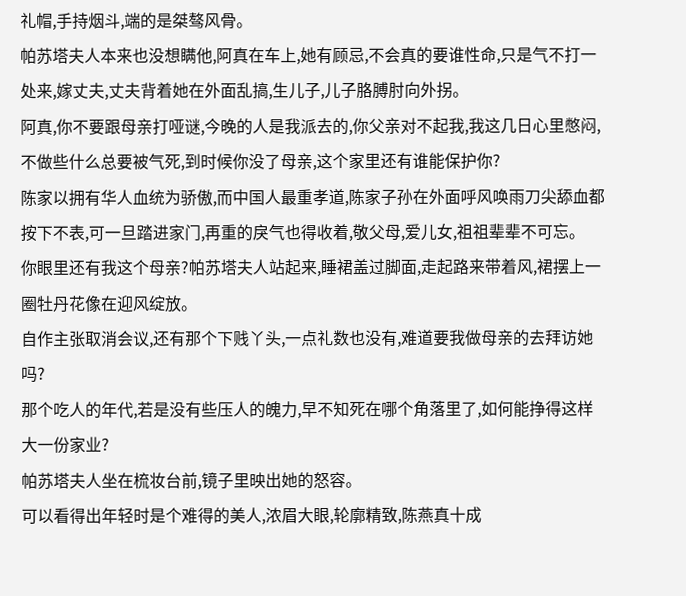礼帽,手持烟斗,端的是桀骜风骨。
帕苏塔夫人本来也没想瞒他,阿真在车上,她有顾忌,不会真的要谁性命,只是气不打一处来,嫁丈夫,丈夫背着她在外面乱搞,生儿子,儿子胳膊肘向外拐。
阿真,你不要跟母亲打哑谜,今晚的人是我派去的,你父亲对不起我,我这几日心里憋闷,不做些什么总要被气死,到时候你没了母亲,这个家里还有谁能保护你?
陈家以拥有华人血统为骄傲,而中国人最重孝道,陈家子孙在外面呼风唤雨刀尖舔血都按下不表,可一旦踏进家门,再重的戾气也得收着,敬父母,爱儿女,祖祖辈辈不可忘。
你眼里还有我这个母亲?帕苏塔夫人站起来,睡裙盖过脚面,走起路来带着风,裙摆上一圈牡丹花像在迎风绽放。
自作主张取消会议,还有那个下贱丫头,一点礼数也没有,难道要我做母亲的去拜访她吗?
那个吃人的年代,若是没有些压人的魄力,早不知死在哪个角落里了,如何能挣得这样大一份家业?
帕苏塔夫人坐在梳妆台前,镜子里映出她的怒容。
可以看得出年轻时是个难得的美人,浓眉大眼,轮廓精致,陈燕真十成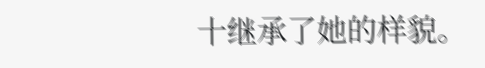十继承了她的样貌。